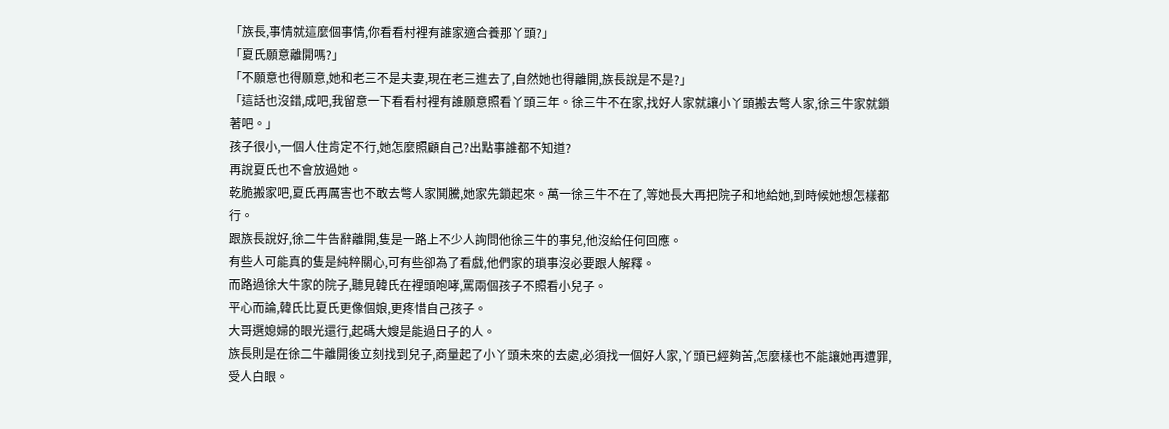「族長,事情就這麼個事情,你看看村裡有誰家適合養那丫頭?」
「夏氏願意離開嗎?」
「不願意也得願意,她和老三不是夫妻,現在老三進去了,自然她也得離開,族長說是不是?」
「這話也沒錯,成吧,我留意一下看看村裡有誰願意照看丫頭三年。徐三牛不在家,找好人家就讓小丫頭搬去彆人家,徐三牛家就鎖著吧。」
孩子很小,一個人住肯定不行,她怎麼照顧自己?出點事誰都不知道?
再說夏氏也不會放過她。
乾脆搬家吧,夏氏再厲害也不敢去彆人家鬨騰,她家先鎖起來。萬一徐三牛不在了,等她長大再把院子和地給她,到時候她想怎樣都行。
跟族長說好,徐二牛告辭離開,隻是一路上不少人詢問他徐三牛的事兒,他沒給任何回應。
有些人可能真的隻是純粹關心,可有些卻為了看戲,他們家的瑣事沒必要跟人解釋。
而路過徐大牛家的院子,聽見韓氏在裡頭咆哮,罵兩個孩子不照看小兒子。
平心而論,韓氏比夏氏更像個娘,更疼惜自己孩子。
大哥選媳婦的眼光還行,起碼大嫂是能過日子的人。
族長則是在徐二牛離開後立刻找到兒子,商量起了小丫頭未來的去處,必須找一個好人家,丫頭已經夠苦,怎麼樣也不能讓她再遭罪,受人白眼。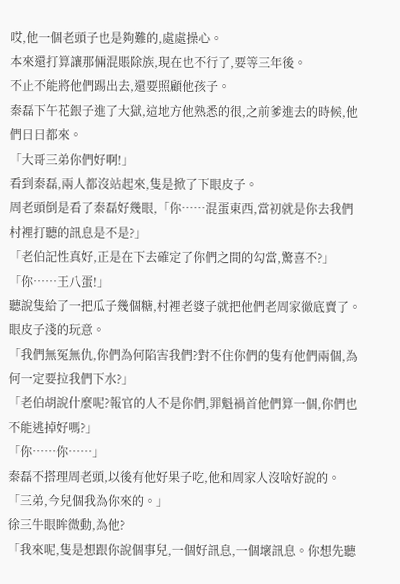哎,他一個老頭子也是夠難的,處處操心。
本來還打算讓那倆混賬除族,現在也不行了,要等三年後。
不止不能將他們踢出去,還要照顧他孩子。
秦磊下午花銀子進了大獄,這地方他熟悉的很,之前爹進去的時候,他們日日都來。
「大哥三弟你們好啊!」
看到秦磊,兩人都沒站起來,隻是掀了下眼皮子。
周老頭倒是看了秦磊好幾眼,「你……混蛋東西,當初就是你去我們村裡打聽的訊息是不是?」
「老伯記性真好,正是在下去確定了你們之間的勾當,驚喜不?」
「你……王八蛋!」
聽說隻給了一把瓜子幾個糖,村裡老婆子就把他們老周家徹底賣了。
眼皮子淺的玩意。
「我們無冤無仇,你們為何陷害我們?對不住你們的隻有他們兩個,為何一定要拉我們下水?」
「老伯胡說什麼呢?報官的人不是你們,罪魁禍首他們算一個,你們也不能逃掉好嗎?」
「你……你……」
秦磊不搭理周老頭,以後有他好果子吃,他和周家人沒啥好說的。
「三弟,今兒個我為你來的。」
徐三牛眼眸微動,為他?
「我來呢,隻是想跟你說個事兒,一個好訊息,一個壞訊息。你想先聽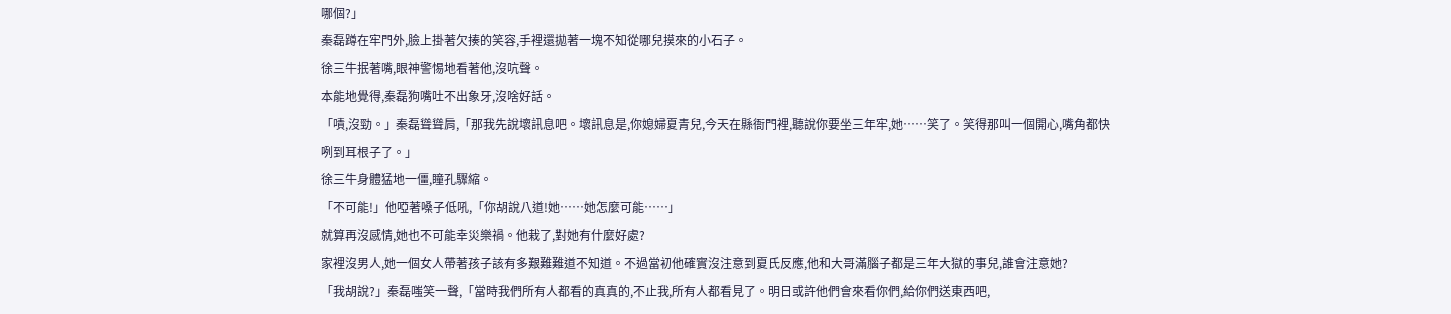哪個?」
秦磊蹲在牢門外,臉上掛著欠揍的笑容,手裡還拋著一塊不知從哪兒摸來的小石子。
徐三牛抿著嘴,眼神警惕地看著他,沒吭聲。
本能地覺得,秦磊狗嘴吐不出象牙,沒啥好話。
「嘖,沒勁。」秦磊聳聳肩,「那我先說壞訊息吧。壞訊息是,你媳婦夏青兒,今天在縣衙門裡,聽說你要坐三年牢,她……笑了。笑得那叫一個開心,嘴角都快咧到耳根子了。」
徐三牛身體猛地一僵,瞳孔驟縮。
「不可能!」他啞著嗓子低吼,「你胡說八道!她……她怎麼可能……」
就算再沒感情,她也不可能幸災樂禍。他栽了,對她有什麼好處?
家裡沒男人,她一個女人帶著孩子該有多艱難難道不知道。不過當初他確實沒注意到夏氏反應,他和大哥滿腦子都是三年大獄的事兒,誰會注意她?
「我胡說?」秦磊嗤笑一聲,「當時我們所有人都看的真真的,不止我,所有人都看見了。明日或許他們會來看你們,給你們送東西吧,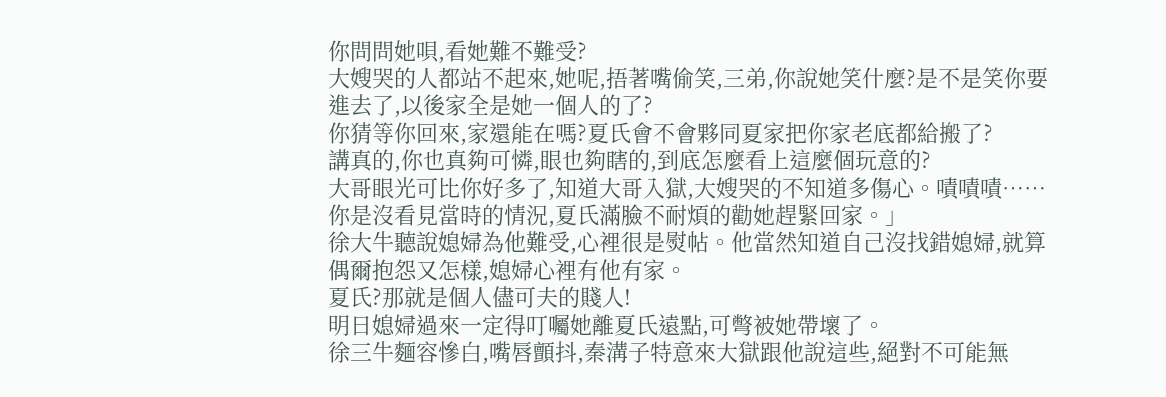你問問她唄,看她難不難受?
大嫂哭的人都站不起來,她呢,捂著嘴偷笑,三弟,你說她笑什麼?是不是笑你要進去了,以後家全是她一個人的了?
你猜等你回來,家還能在嗎?夏氏會不會夥同夏家把你家老底都給搬了?
講真的,你也真夠可憐,眼也夠瞎的,到底怎麼看上這麼個玩意的?
大哥眼光可比你好多了,知道大哥入獄,大嫂哭的不知道多傷心。嘖嘖嘖……你是沒看見當時的情況,夏氏滿臉不耐煩的勸她趕緊回家。」
徐大牛聽說媳婦為他難受,心裡很是熨帖。他當然知道自己沒找錯媳婦,就算偶爾抱怨又怎樣,媳婦心裡有他有家。
夏氏?那就是個人儘可夫的賤人!
明日媳婦過來一定得叮囑她離夏氏遠點,可彆被她帶壞了。
徐三牛麵容慘白,嘴唇顫抖,秦溝子特意來大獄跟他說這些,絕對不可能無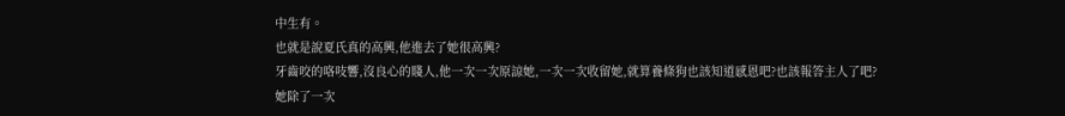中生有。
也就是說夏氏真的高興,他進去了她很高興?
牙齒咬的咯吱響,沒良心的賤人,他一次一次原諒她,一次一次收留她,就算養條狗也該知道感恩吧?也該報答主人了吧?
她除了一次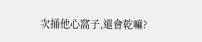次捅他心窩子,還會乾嘛?